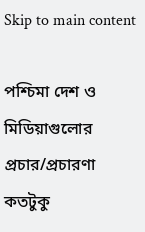Skip to main content

পশ্চিমা দেশ ও মিডিয়াগুলোর প্রচার/প্রচারণা কতটুকু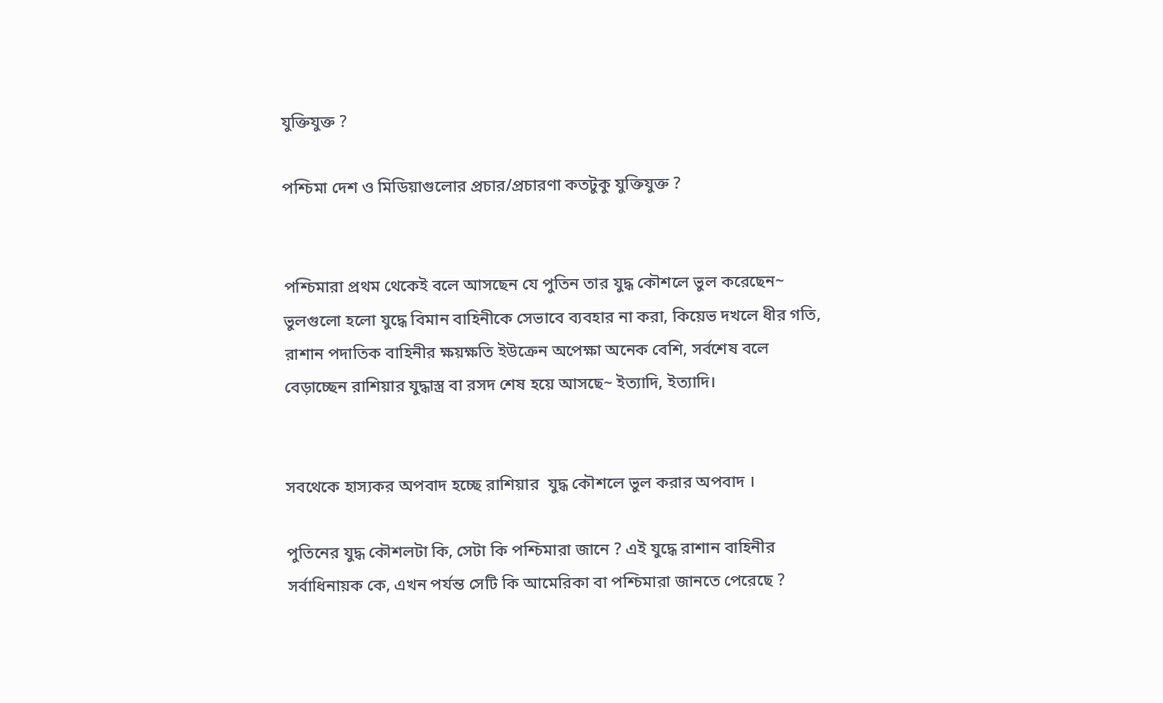যুক্তিযুক্ত ?

পশ্চিমা দেশ ও মিডিয়াগুলোর প্রচার/প্রচারণা কতটুকু যুক্তিযুক্ত ?


পশ্চিমারা প্রথম থেকেই বলে আসছেন যে পুতিন তার যুদ্ধ কৌশলে ভুল করেছেন~                                                      ভুলগুলো হলো যুদ্ধে বিমান বাহিনীকে সেভাবে ব্যবহার না করা, কিয়েভ দখলে ধীর গতি, রাশান পদাতিক বাহিনীর ক্ষয়ক্ষতি ইউক্রেন অপেক্ষা অনেক বেশি, সর্বশেষ বলে বেড়াচ্ছেন রাশিয়ার যুদ্ধাস্ত্র বা রসদ শেষ হয়ে আসছে~ ইত্যাদি, ইত্যাদি।


সবথেকে হাস্যকর অপবাদ হচ্ছে রাশিয়ার  যুদ্ধ কৌশলে ভুল করার অপবাদ ।

পুতিনের যুদ্ধ কৌশলটা কি, সেটা কি পশ্চিমারা জানে ? এই যুদ্ধে রাশান বাহিনীর সর্বাধিনায়ক কে, এখন পর্যন্ত সেটি কি আমেরিকা বা পশ্চিমারা জানতে পেরেছে ?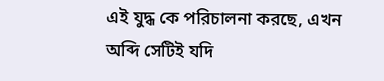এই যুদ্ধ কে পরিচালনা করছে, এখন অব্দি সেটিই যদি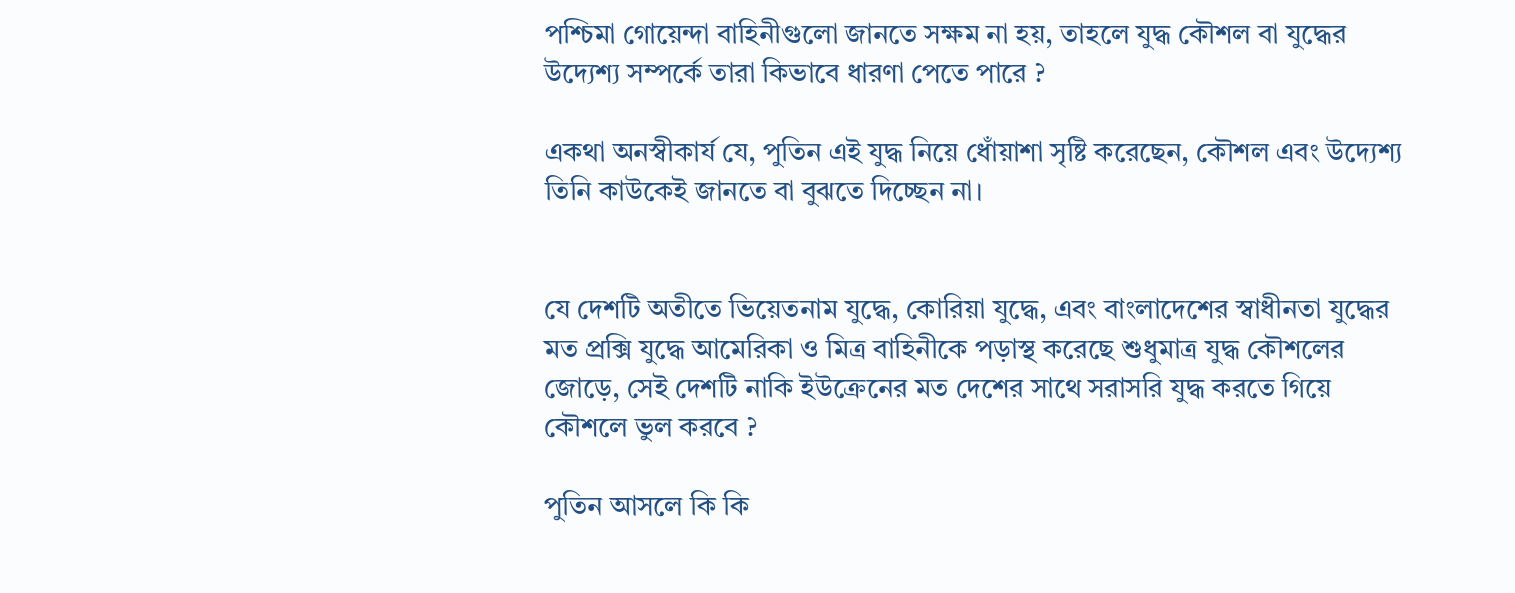পশ্চিমা গোয়েন্দা বাহিনীগুলো জানতে সক্ষম না হয়, তাহলে যুদ্ধ কৌশল বা যুদ্ধের উদ্যেশ্য সম্পর্কে তারা কিভাবে ধারণা পেতে পারে ?

একথা অনস্বীকার্য যে, পুতিন এই যুদ্ধ নিয়ে ধোঁয়াশা সৃষ্টি করেছেন, কৌশল এবং উদ্যেশ্য তিনি কাউকেই জানতে বা বুঝতে দিচ্ছেন না।


যে দেশটি অতীতে ভিয়েতনাম যুদ্ধে, কোরিয়া যুদ্ধে, এবং বাংলাদেশের স্বাধীনতা যুদ্ধের মত প্রক্সি যুদ্ধে আমেরিকা ও মিত্র বাহিনীকে পড়াস্থ করেছে শুধুমাত্র যুদ্ধ কৌশলের জোড়ে, সেই দেশটি নাকি ইউক্রেনের মত দেশের সাথে সরাসরি যুদ্ধ করতে গিয়ে কৌশলে ভুল করবে ?

পুতিন আসলে কি কি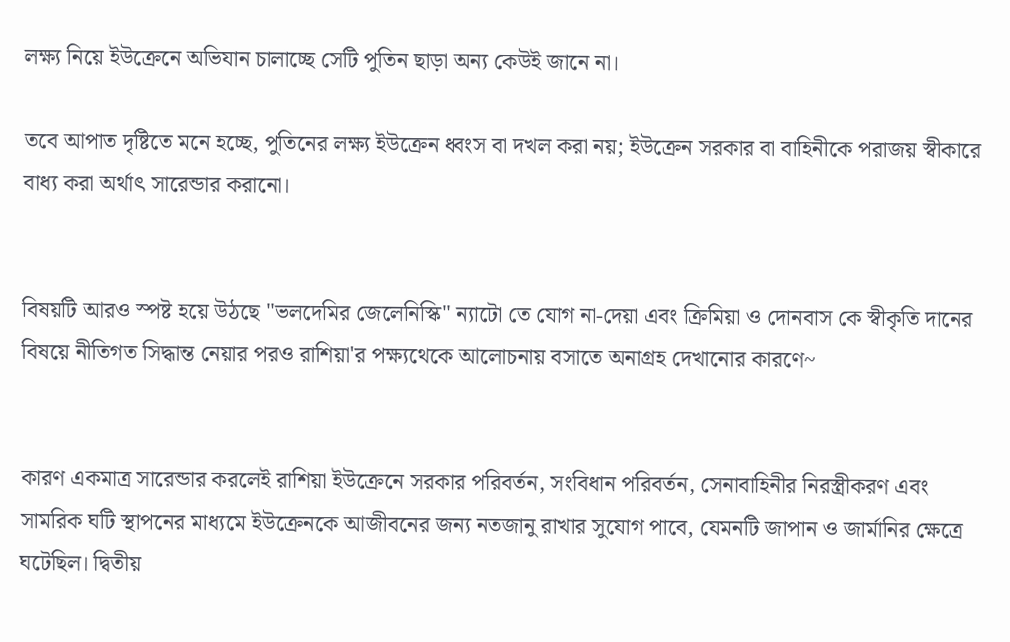লক্ষ্য নিয়ে ইউক্রেনে অভিযান চালাচ্ছে সেটি পুতিন ছাড়া অন্য কেউই জানে না।

তবে আপাত দৃষ্টিতে মনে হচ্ছে, পুতিনের লক্ষ্য ইউক্রেন ধ্বংস বা দখল করা নয়; ইউক্রেন সরকার বা বাহিনীকে পরাজয় স্বীকারে বাধ্য করা অর্থাৎ সারেন্ডার করানো।


বিষয়টি আরও স্পষ্ট হয়ে উঠছে "ভলদেমির জেলেনিস্কি" ন্যাটো তে যোগ না-দেয়া এবং ক্রিমিয়া ও দোনবাস কে স্বীকৃতি দানের বিষয়ে নীতিগত সিদ্ধান্ত নেয়ার পরও রাশিয়া'র পক্ষ্যথেকে আলোচনায় বসাতে অনাগ্রহ দেখানোর কারণে~


কারণ একমাত্র সারেন্ডার করলেই রাশিয়া ইউক্রেনে সরকার পরিবর্তন, সংবিধান পরিবর্তন, সেনাবাহিনীর নিরস্ত্রীকরণ এবং  সামরিক ঘটি স্থাপনের মাধ্যমে ইউক্রেনকে আজীবনের জন্য নতজানু রাখার সুযোগ পাবে, যেমনটি জাপান ও জার্মানির ক্ষেত্রে ঘটেছিল। দ্বিতীয়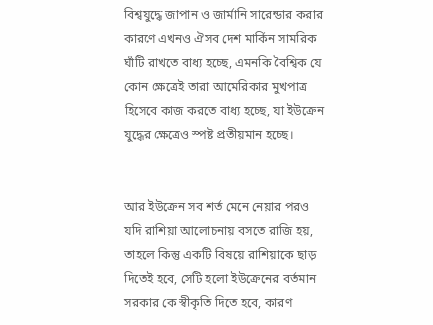বিশ্বযুদ্ধে জাপান ও জার্মানি সারেন্ডার করার কারণে এখনও ঐসব দেশ মার্কিন সামরিক ঘাঁটি রাখতে বাধ্য হচ্ছে, এমনকি বৈশ্বিক যে কোন ক্ষেত্রেই তারা আমেরিকার মুখপাত্র হিসেবে কাজ করতে বাধ্য হচ্ছে, যা ইউক্রেন যুদ্ধের ক্ষেত্রেও স্পষ্ট প্রতীয়মান হচ্ছে।


আর ইউক্রেন সব শর্ত মেনে নেয়ার পরও যদি রাশিয়া আলোচনায় বসতে রাজি হয়, তাহলে কিন্তু একটি বিষয়ে রাশিয়াকে ছাড় দিতেই হবে, সেটি হলো ইউক্রেনের বর্তমান সরকার কে স্বীকৃতি দিতে হবে, কারণ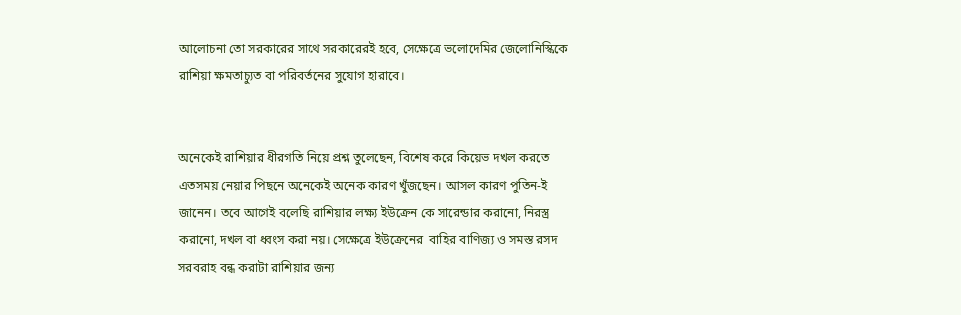আলোচনা তো সরকারের সাথে সরকারেরই হবে, সেক্ষেত্রে ভলোদেমির জেলোনিস্কিকে রাশিয়া ক্ষমতাচ্যুত বা পরিবর্তনের সুযোগ হারাবে।


অনেকেই রাশিয়ার ধীরগতি নিয়ে প্রশ্ন তুলেছেন, বিশেষ করে কিয়েভ দখল করতে এতসময় নেয়ার পিছনে অনেকেই অনেক কারণ খুঁজছেন। আসল কারণ পুতিন-ই জানেন। তবে আগেই বলেছি রাশিয়ার লক্ষ্য ইউক্রেন কে সারেন্ডার করানো, নিরস্ত্র করানো, দখল বা ধ্বংস করা নয়। সেক্ষেত্রে ইউক্রেনের  বাহির বাণিজ্য ও সমস্ত রসদ সরবরাহ বন্ধ করাটা রাশিয়ার জন্য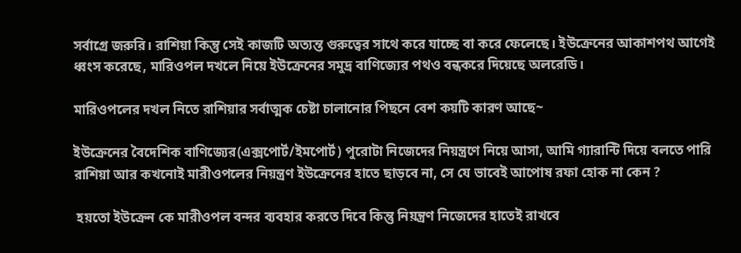সর্বাগ্রে জরুরি। রাশিয়া কিন্তু সেই কাজটি অত্যন্ত গুরুত্বের সাথে করে যাচ্ছে বা করে ফেলেছে। ইউক্রেনের আকাশপথ আগেই ধ্বংস করেছে, মারিওপল দখলে নিয়ে ইউক্রেনের সমুদ্র বাণিজ্যের পথও বন্ধকরে দিয়েছে অলরেডি।

মারিওপলের দখল নিতে রাশিয়ার সর্বাত্মক চেষ্টা চালানোর পিছনে বেশ কয়টি কারণ আছে~

ইউক্রেনের বৈদেশিক বাণিজ্যের(এক্সপোর্ট/ইমপোর্ট) পুরোটা নিজেদের নিয়ন্ত্রণে নিয়ে আসা, আমি গ্যারান্টি দিয়ে বলতে পারি রাশিয়া আর কখনোই মারীওপলের নিয়ন্ত্রণ ইউক্রেনের হাতে ছাড়বে না, সে যে ভাবেই আপোষ রফা হোক না কেন ?

 হয়তো ইউক্রেন কে মারীওপল বন্দর ব্যবহার করতে দিবে কিন্তু নিয়ন্ত্রণ নিজেদের হাতেই রাখবে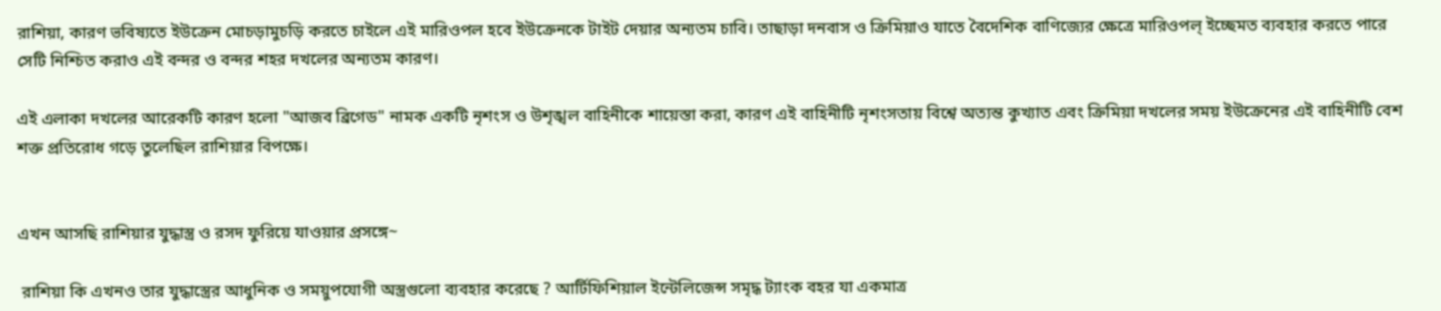রাশিয়া, কারণ ভবিষ্যতে ইউক্রেন মোচড়ামুচড়ি করতে চাইলে এই মারিওপল হবে ইউক্রেনকে টাইট দেয়ার অন্যতম চাবি। তাছাড়া দনবাস ও ক্রিমিয়াও যাতে বৈদেশিক বাণিজ্যের ক্ষেত্রে মারিওপল্ ইচ্ছেমত ব্যবহার করতে পারে সেটি নিশ্চিত করাও এই বন্দর ও বন্দর শহর দখলের অন্যতম কারণ।

এই এলাকা দখলের আরেকটি কারণ হলো "আজব ব্রিগেড" নামক একটি নৃশংস ও উশৃঙ্খল বাহিনীকে শায়েস্তা করা, কারণ এই বাহিনীটি নৃশংসতায় বিশ্বে অত্যন্ত কুখ্যাত এবং ক্রিমিয়া দখলের সময় ইউক্রেনের এই বাহিনীটি বেশ শক্ত প্রতিরোধ গড়ে তুলেছিল রাশিয়ার বিপক্ষে।


এখন আসছি রাশিয়ার যুদ্ধাস্ত্র ও রসদ ফুরিয়ে যাওয়ার প্রসঙ্গে~

 রাশিয়া কি এখনও তার যুদ্ধাস্ত্রের আধুনিক ও সময়ুপযোগী অস্ত্রগুলো ব্যবহার করেছে ? আর্টিফিশিয়াল ইন্টেলিজেন্স সমৃদ্ধ ট্যাংক বহর যা একমাত্র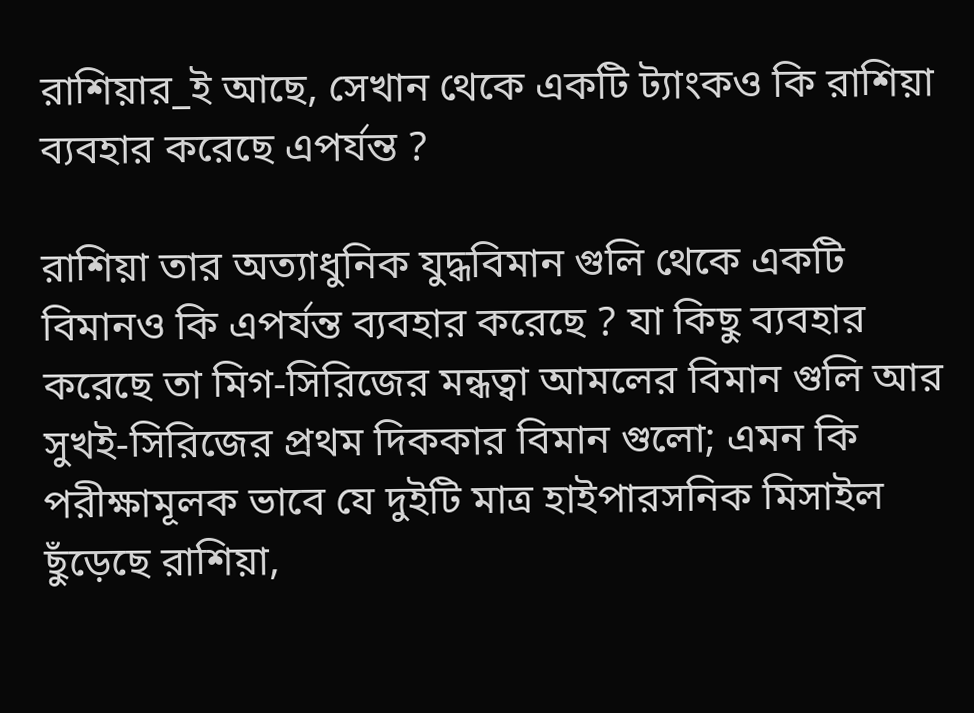রাশিয়ার_ই আছে, সেখান থেকে একটি ট্যাংকও কি রাশিয়া ব্যবহার করেছে এপর্যন্ত ?

রাশিয়া তার অত্যাধুনিক যুদ্ধবিমান গুলি থেকে একটি বিমানও কি এপর্যন্ত ব্যবহার করেছে ? যা কিছু ব্যবহার করেছে তা মিগ-সিরিজের মন্ধত্বা আমলের বিমান গুলি আর সুখই-সিরিজের প্রথম দিককার বিমান গুলো; এমন কি পরীক্ষামূলক ভাবে যে দুইটি মাত্র হাইপারসনিক মিসাইল ছুঁড়েছে রাশিয়া,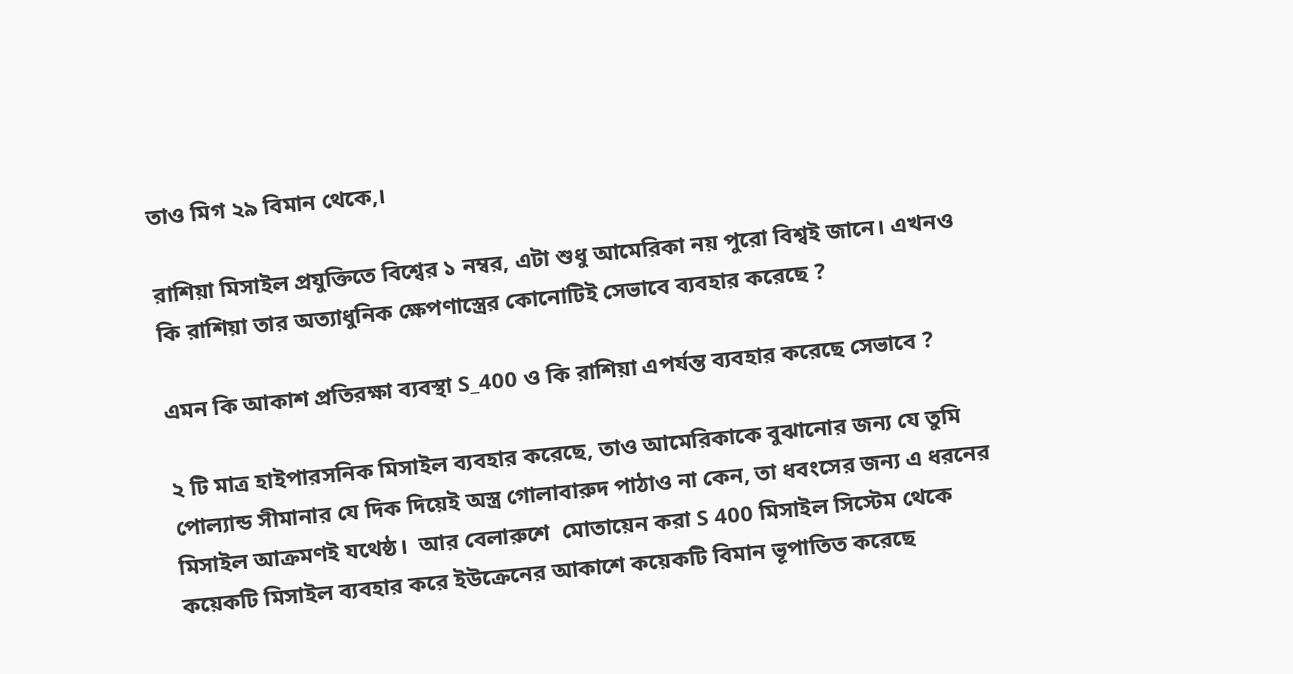তাও মিগ ২৯ বিমান থেকে,।

রাশিয়া মিসাইল প্রযুক্তিতে বিশ্বের ১ নম্বর, এটা শুধু আমেরিকা নয় পুরো বিশ্বই জানে। এখনও কি রাশিয়া তার অত্যাধুনিক ক্ষেপণাস্ত্রের কোনোটিই সেভাবে ব্যবহার করেছে ?

এমন কি আকাশ প্রতিরক্ষা ব্যবস্থা S_400 ও কি রাশিয়া এপর্যন্ত ব্যবহার করেছে সেভাবে ?

২ টি মাত্র হাইপারসনিক মিসাইল ব্যবহার করেছে, তাও আমেরিকাকে বুঝানোর জন্য যে তুমি পোল্যান্ড সীমানার যে দিক দিয়েই অস্ত্র গোলাবারুদ পাঠাও না কেন, তা ধবংসের জন্য এ ধরনের মিসাইল আক্রমণই যথেষ্ঠ।  আর বেলারুশে  মোতায়েন করা S 400 মিসাইল সিস্টেম থেকে কয়েকটি মিসাইল ব্যবহার করে ইউক্রেনের আকাশে কয়েকটি বিমান ভূপাতিত করেছে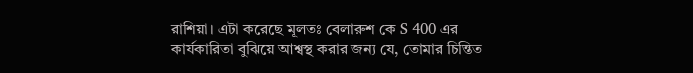রাশিয়া। এটা করেছে মূলতঃ বেলারুশ কে S 400 এর কার্যকারিতা বুঝিয়ে আশ্বস্থ করার জন্য যে, তোমার চিন্তিত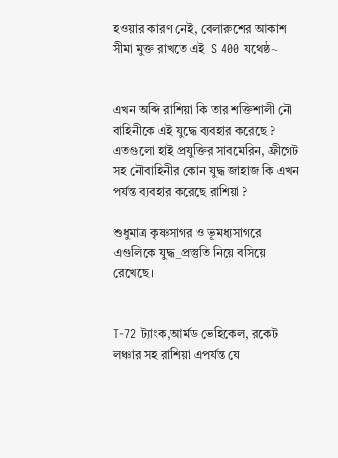হওয়ার কারণ নেই, বেলারুশের আকাশ সীমা মুক্ত রাখতে এই  S 400 যথেষ্ঠ~


এখন অব্দি রাশিয়া কি তার শক্তিশালী নৌ বাহিনীকে এই যুদ্ধে ব্যবহার করেছে ? এতগুলো হাই প্রযুক্তির সাবমেরিন, ফ্রীগেট সহ নৌবাহিনীর কোন যুদ্ধ জাহাজ কি এখন পর্যন্ত ব্যবহার করেছে রাশিয়া ?

শুধুমাত্র কৃষ্ণসাগর ও ভূমধ্যসাগরে এগুলিকে যুদ্ধ_প্রস্তুতি নিয়ে বসিয়ে রেখেছে।


T-72 ট্যাংক,আর্মড ভেহিকেল, রকেট লঞ্চার সহ রাশিয়া এপর্যন্ত যে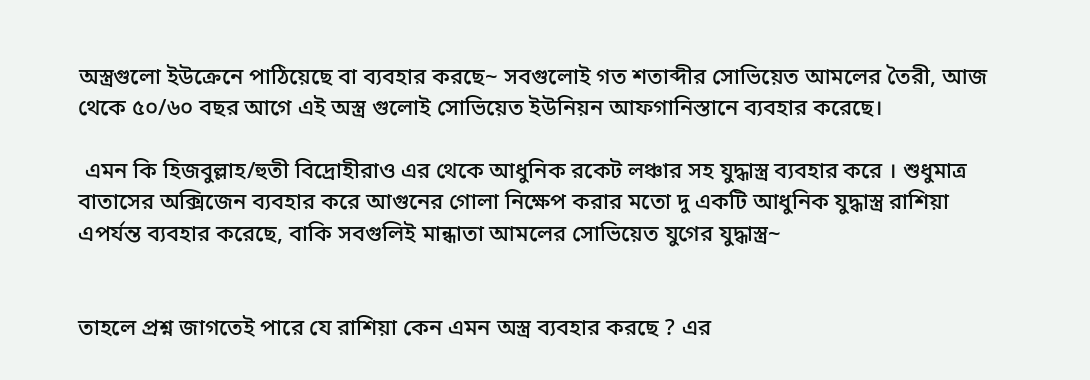অস্ত্রগুলো ইউক্রেনে পাঠিয়েছে বা ব্যবহার করছে~ সবগুলোই গত শতাব্দীর সোভিয়েত আমলের তৈরী, আজ থেকে ৫০/৬০ বছর আগে এই অস্ত্র গুলোই সোভিয়েত ইউনিয়ন আফগানিস্তানে ব্যবহার করেছে।

 এমন কি হিজবুল্লাহ/হুতী বিদ্রোহীরাও এর থেকে আধুনিক রকেট লঞ্চার সহ যুদ্ধাস্ত্র ব্যবহার করে । শুধুমাত্র বাতাসের অক্সিজেন ব্যবহার করে আগুনের গোলা নিক্ষেপ করার মতো দু একটি আধুনিক যুদ্ধাস্ত্র রাশিয়া এপর্যন্ত ব্যবহার করেছে, বাকি সবগুলিই মান্ধাতা আমলের সোভিয়েত যুগের যুদ্ধাস্ত্র~


তাহলে প্রশ্ন জাগতেই পারে যে রাশিয়া কেন এমন অস্ত্র ব্যবহার করছে ? এর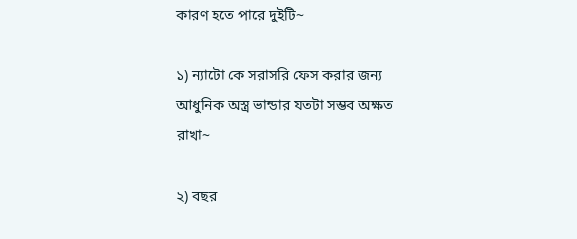কারণ হতে পারে দুইটি~

১) ন্যাটো কে সরাসরি ফেস করার জন্য আধুনিক অস্ত্র ভান্ডার যতটা সম্ভব অক্ষত রাখা~

২) বছর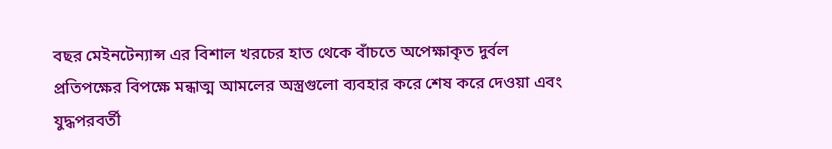বছর মেইনটেন্যান্স এর বিশাল খরচের হাত থেকে বাঁচতে অপেক্ষাকৃত দুর্বল প্রতিপক্ষের বিপক্ষে মন্ধাত্ম আমলের অস্ত্রগুলো ব্যবহার করে শেষ করে দেওয়া এবং যুদ্ধপরবর্তী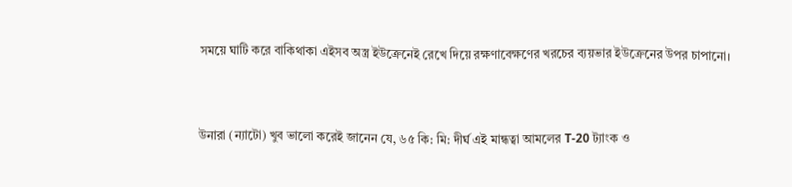সময়ে ঘাটি করে বাকিথাকা এইসব অস্ত্র ইউক্রেনেই রেখে দিয়ে রক্ষণাবেক্ষণের খরচের ব্যয়ভার ইউক্রেনের উপর চাপানো।


উনারা (ন্যাটো) খুব ভালো করেই জানেন যে, ৬৫ কি: মি: দীর্ঘ এই মান্ধত্বা আমলের T-20 ট্যাংক ও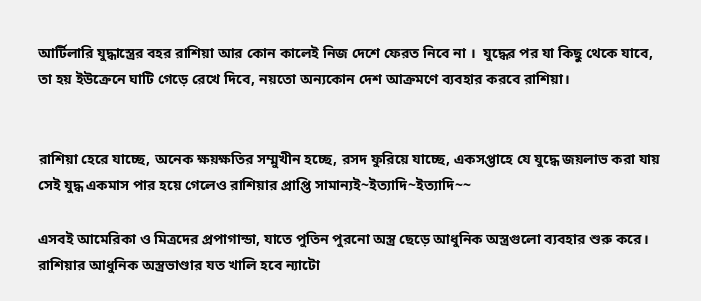আর্টিলারি যুদ্ধাস্ত্রের বহর রাশিয়া আর কোন কালেই নিজ দেশে ফেরত নিবে না ।  যুদ্ধের পর যা কিছু থেকে যাবে, তা হয় ইউক্রেনে ঘাটি গেড়ে রেখে দিবে, নয়তো অন্যকোন দেশ আক্রমণে ব্যবহার করবে রাশিয়া।


রাশিয়া হেরে যাচ্ছে, অনেক ক্ষয়ক্ষতির সম্মুখীন হচ্ছে, রসদ ফুরিয়ে যাচ্ছে, একসপ্তাহে যে যুদ্ধে জয়লাভ করা যায় সেই যুদ্ধ একমাস পার হয়ে গেলেও রাশিয়ার প্রাপ্তি সামান্যই~ইত্যাদি~ইত্যাদি~~

এসবই আমেরিকা ও মিত্রদের প্রপাগান্ডা, যাতে পুতিন পুরনো অস্ত্র ছেড়ে আধুনিক অস্ত্রগুলো ব্যবহার শুরু করে। রাশিয়ার আধুনিক অস্ত্রভাণ্ডার যত খালি হবে ন্যাটো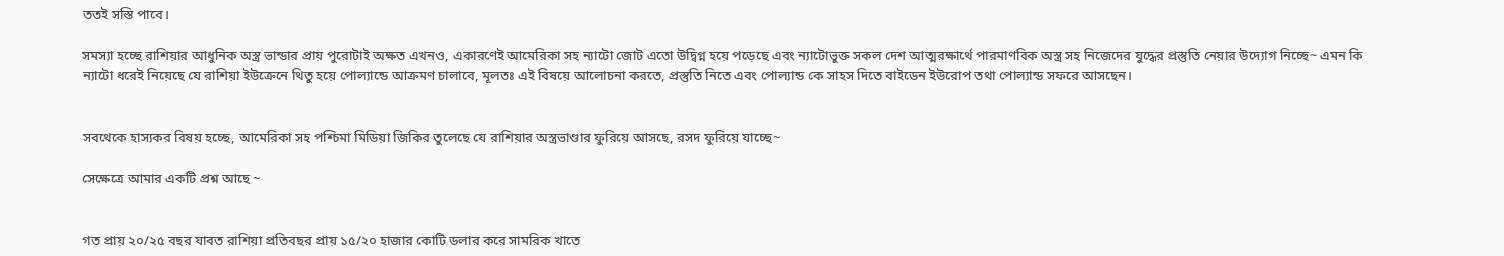ততই সস্তি পাবে।

সমস্যা হচ্ছে রাশিয়ার আধুনিক অস্ত্র ভান্ডার প্রায় পুরোটাই অক্ষত এখনও, একারণেই আমেরিকা সহ ন্যাটো জোট এতো উদ্বিগ্ন হয়ে পড়েছে এবং ন্যাটোভুক্ত সকল দেশ আত্মরক্ষার্থে পারমাণবিক অস্ত্র সহ নিজেদের যুদ্ধের প্রস্তুতি নেয়ার উদ্যোগ নিচ্ছে~ এমন কি ন্যাটো ধরেই নিয়েছে যে রাশিয়া ইউক্রেনে থিতু হয়ে পোল্যান্ডে আক্রমণ চালাবে, মূলতঃ এই বিষয়ে আলোচনা করতে, প্রস্তুতি নিতে এবং পোল্যান্ড কে সাহস দিতে বাইডেন ইউরোপ তথা পোল্যান্ড সফরে আসছেন।


সবথেকে হাস্যকর বিষয় হচ্ছে, আমেরিকা সহ পশ্চিমা মিডিয়া জিকির তুলেছে যে রাশিয়ার অস্ত্রভাণ্ডার ফুরিয়ে আসছে, রসদ ফুরিয়ে যাচ্ছে~

সেক্ষেত্রে আমার একটি প্রশ্ন আছে ~


গত প্রায় ২০/২৫ বছর যাবত রাশিয়া প্রতিবছর প্রায় ১৫/২০ হাজার কোটি ডলার করে সামরিক খাতে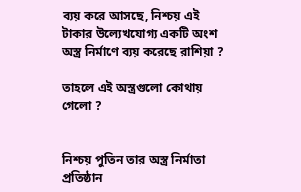ব্যয় করে আসছে, নিশ্চয় এই টাকার উল্যেখযোগ্য একটি অংশ অস্ত্র নির্মাণে ব্যয় করেছে রাশিয়া ?

তাহলে এই অস্ত্রগুলো কোথায় গেলো ?


নিশ্চয় পুতিন তার অস্ত্র নির্মাতা প্রতিষ্ঠান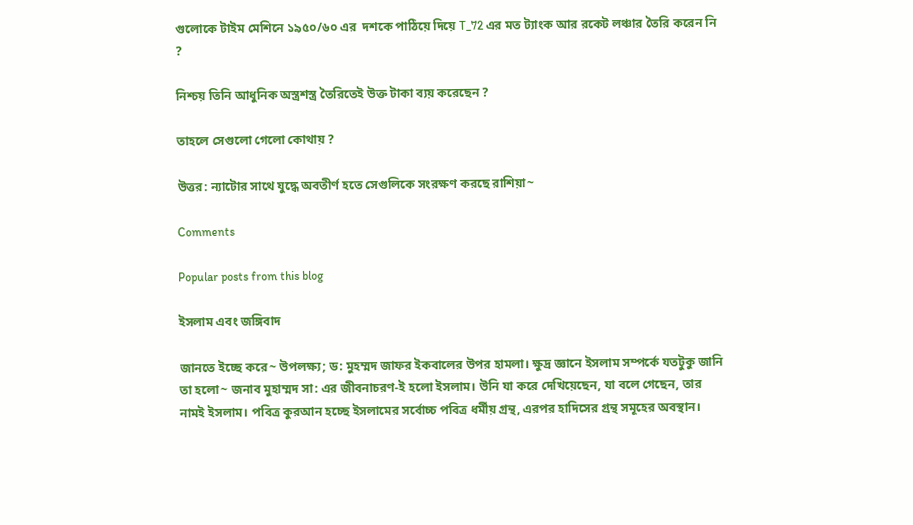গুলোকে টাইম মেশিনে ১৯৫০/৬০ এর  দশকে পাঠিয়ে দিয়ে T_72 এর মত ট্যাংক আর রকেট লঞ্চার তৈরি করেন নি ?

নিশ্চয় তিনি আধুনিক অস্ত্রশস্ত্র তৈরিতেই উক্ত টাকা ব্যয় করেছেন ?

তাহলে সেগুলো গেলো কোথায় ?

উত্তর: ন্যাটোর সাথে যুদ্ধে অবতীর্ণ হতে সেগুলিকে সংরক্ষণ করছে রাশিয়া~

Comments

Popular posts from this blog

ইসলাম এবং জঙ্গিবাদ

জানতে ইচ্ছে করে~ উপলক্ষ্য; ড: মুহম্মদ জাফর ইকবালের উপর হামলা। ক্ষুদ্র জ্ঞানে ইসলাম সম্পর্কে যতটুকু জানি তা হলো~ জনাব মুহাম্মদ সা: এর জীবনাচরণ-ই হলো ইসলাম। উনি যা করে দেখিয়েছেন, যা বলে গেছেন, তার নামই ইসলাম। পবিত্র কুরআন হচ্ছে ইসলামের সর্বোচ্চ পবিত্র ধর্মীয় গ্রন্থ, এরপর হাদিসের গ্রন্থ সমূহের অবস্থান।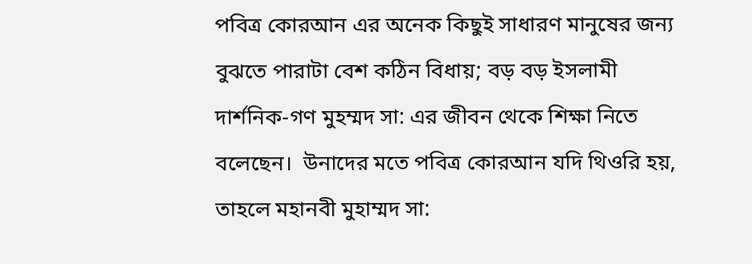পবিত্র কোরআন এর অনেক কিছুই সাধারণ মানুষের জন্য বুঝতে পারাটা বেশ কঠিন বিধায়; বড় বড় ইসলামী দার্শনিক-গণ মুহম্মদ সা: এর জীবন থেকে শিক্ষা নিতে বলেছেন।  উনাদের মতে পবিত্র কোরআন যদি থিওরি হয়, তাহলে মহানবী মুহাম্মদ সা: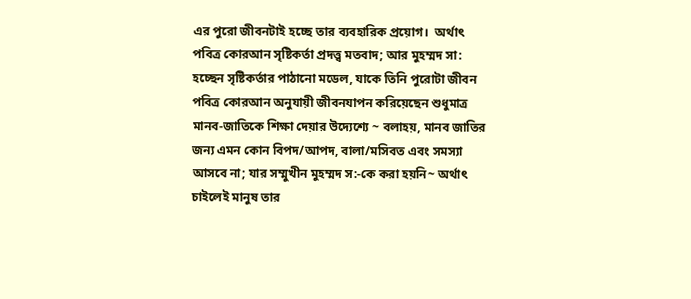এর পুরো জীবনটাই হচ্ছে তার ব্যবহারিক প্রয়োগ।  অর্থাৎ পবিত্র কোরআন সৃষ্টিকর্তা প্রদত্ত্ব মতবাদ; আর মুহম্মদ সা: হচ্ছেন সৃষ্টিকর্তার পাঠানো মডেল, যাকে তিনি পুরোটা জীবন পবিত্র কোরআন অনুযায়ী জীবনযাপন করিয়েছেন শুধুমাত্র মানব-জাতিকে শিক্ষা দেয়ার উদ্যেশ্যে ~ বলাহয়, মানব জাতির জন্য এমন কোন বিপদ/আপদ, বালা/মসিবত এবং সমস্যা আসবে না; যার সম্মুখীন মুহম্মদ স:-কে করা হয়নি~ অর্থাৎ চাইলেই মানুষ তার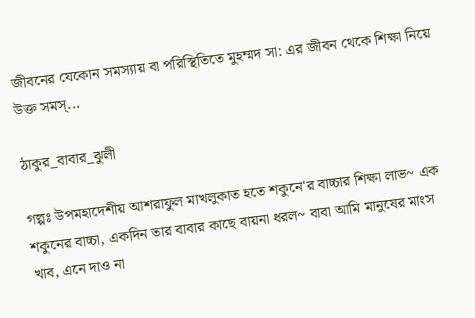জীবনের যেকোন সমস্যায় বা পরিস্থিতিতে মুহম্মদ সা: এর জীবন থেকে শিক্ষা নিয়ে উক্ত সমস্...

ঠাকুর_বাবার_ঝুলী

গল্পঃ উপমহাদেশীয় আশরাফুল মাখলুকাত হতে শকুনে'র বাচ্চার শিক্ষা লাভ~ এক শকুনের বাচ্চা, একদিন তার বাবার কাছে বায়না ধরল~ বাবা আমি মানুষের মাংস খাব, এনে দাও না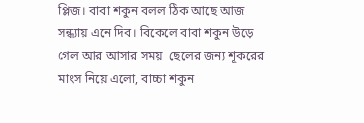প্লিজ। বাবা শকুন বলল ঠিক আছে আজ সন্ধ্যায় এনে দিব। বিকেলে বাবা শকুন উড়ে গেল আর আসার সময়  ছেলের জন্য শূকরের মাংস নিয়ে এলো, বাচ্চা শকুন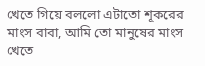খেতে গিয়ে বললো এটাতো শূকরের মাংস বাবা, আমি তো মানুষের মাংস খেতে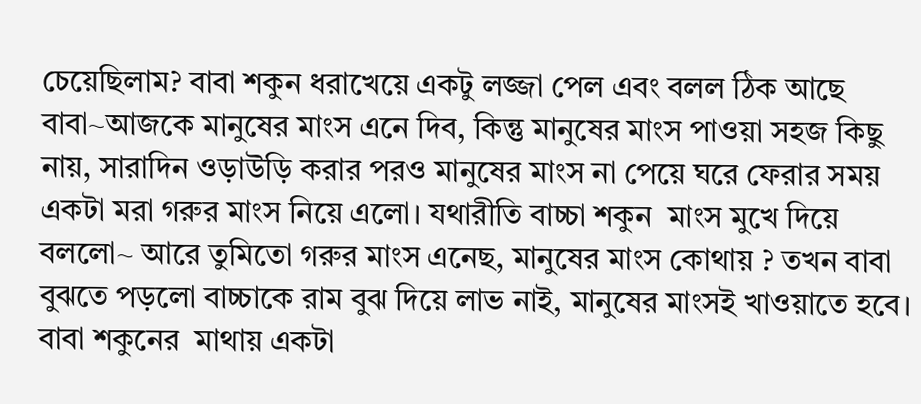চেয়েছিলাম? বাবা শকুন ধরাখেয়ে একটু লজ্জা পেল এবং বলল ঠিক আছে বাবা~আজকে মানুষের মাংস এনে দিব, কিন্তু মানুষের মাংস পাওয়া সহজ কিছু নায়, সারাদিন ওড়াউড়ি করার পরও মানুষের মাংস না পেয়ে ঘরে ফেরার সময় একটা মরা গরুর মাংস নিয়ে এলো। যথারীতি বাচ্চা শকুন  মাংস মুখে দিয়ে বললো~ আরে তুমিতো গরুর মাংস এনেছ, মানুষের মাংস কোথায় ? তখন বাবা বুঝতে পড়লো বাচ্চাকে রাম বুঝ দিয়ে লাভ নাই, মানুষের মাংসই খাওয়াতে হবে।  বাবা শকুনের  মাথায় একটা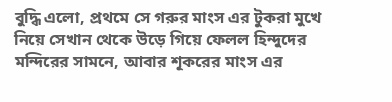বুদ্ধি এলো, প্রথমে সে গরুর মাংস এর টুকরা মুখে নিয়ে সেখান থেকে উড়ে গিয়ে ফেলল হিন্দুদের মন্দিরের সামনে, আবার শূকরের মাংস এর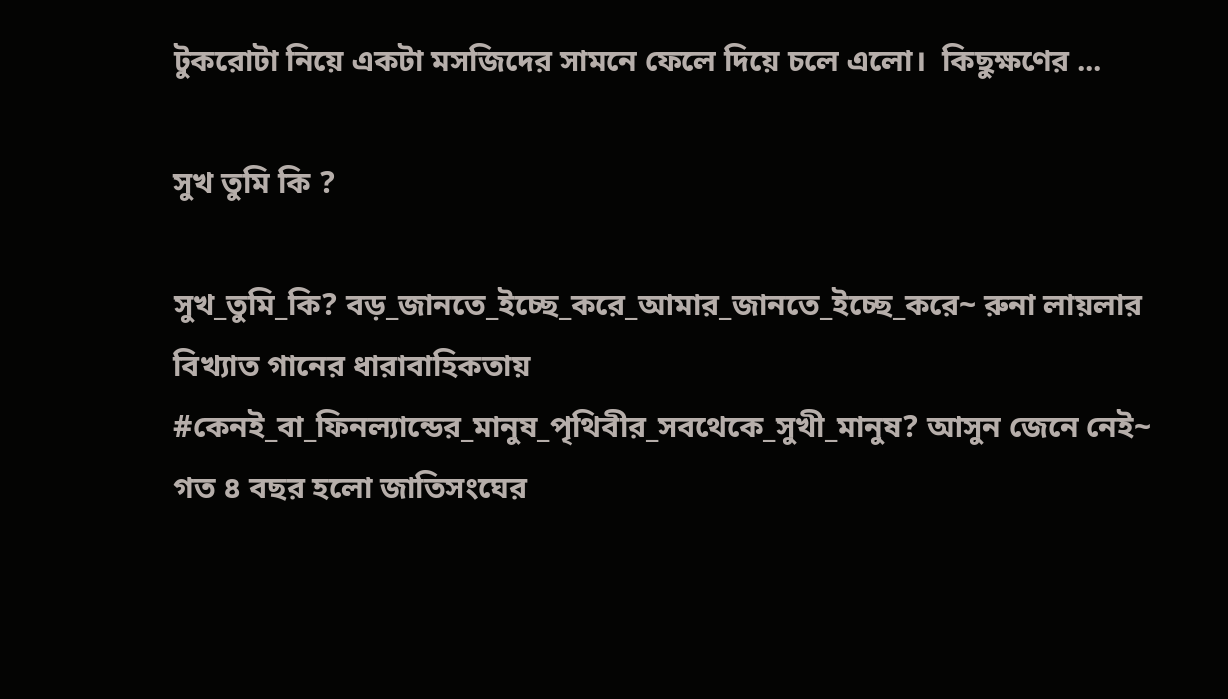টুকরোটা নিয়ে একটা মসজিদের সামনে ফেলে দিয়ে চলে এলো।  কিছুক্ষণের ...

সুখ তুমি কি ?

সুখ_তুমি_কি? বড়_জানতে_ইচ্ছে_করে_আমার_জানতে_ইচ্ছে_করে~ রুনা লায়লার বিখ্যাত গানের ধারাবাহিকতায় #কেনই_বা_ফিনল্যান্ডের_মানুষ_পৃথিবীর_সবথেকে_সুখী_মানুষ? আসুন জেনে নেই~ গত ৪ বছর হলো জাতিসংঘের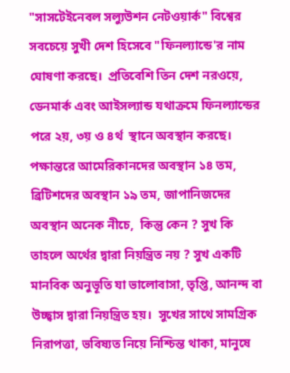"সাসটেইনেবল সল্যুউশন নেটওয়ার্ক" বিশ্বের সবচেয়ে সুখী দেশ হিসেবে "ফিনল্যান্ডে'র নাম ঘোষণা করছে।  প্রতিবেশি তিন দেশ নরওয়ে, ডেনমার্ক এবং আইসল্যান্ড যথাক্রমে ফিনল্যান্ডের পরে ২য়, ৩য় ও ৪র্থ  স্থানে অবস্থান করছে। পক্ষান্তরে আমেরিকানদের অবস্থান ১৪ তম, ব্রিটিশদের অবস্থান ১৯ তম, জাপানিজদের অবস্থান অনেক নীচে,  কিন্তু কেন ? সুখ কি তাহলে অর্থের দ্বারা নিয়ন্ত্রিত নয় ? সুখ একটি মানবিক অনুভূতি যা ভালোবাসা, তৃপ্তি, আনন্দ বা উচ্ছ্বাস দ্বারা নিয়ন্ত্রিত হয়।  সুখের সাথে সামগ্রিক নিরাপত্তা, ভবিষ্যত নিয়ে নিশ্চিন্ত থাকা, মানুষে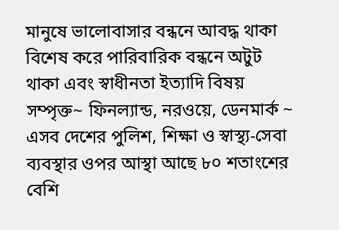মানুষে ভালোবাসার বন্ধনে আবদ্ধ থাকা বিশেষ করে পারিবারিক বন্ধনে অটুট থাকা এবং স্বাধীনতা ইত্যাদি বিষয়  সম্পৃক্ত~ ফিনল্যান্ড, নরওয়ে, ডেনমার্ক ~ এসব দেশের পুলিশ, শিক্ষা ও স্বাস্থ্য-সেবা ব্যবস্থার ওপর আস্থা আছে ৮০ শতাংশের বেশি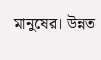মানুষের। উন্নত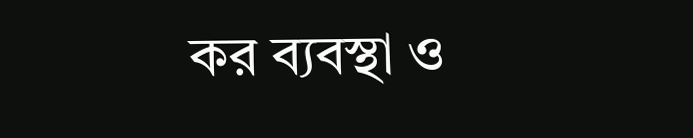কর ব্যবস্থা ও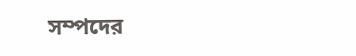সম্পদের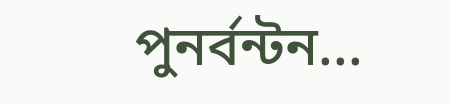পুনর্বন্টন...